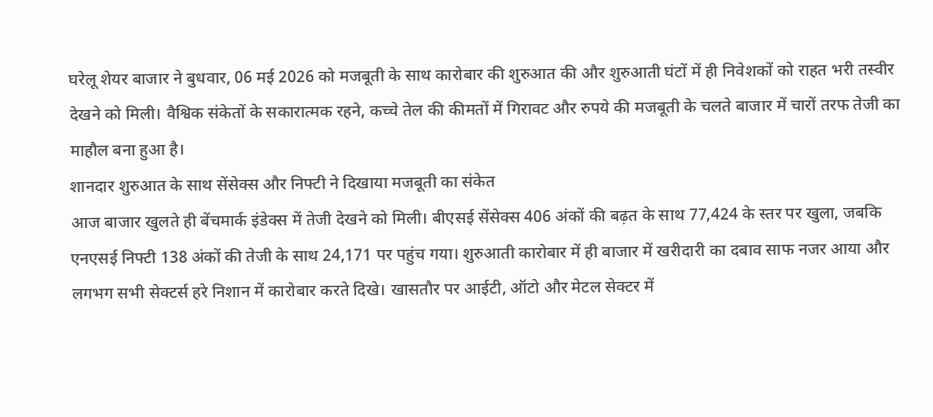घरेलू शेयर बाजार ने बुधवार, 06 मई 2026 को मजबूती के साथ कारोबार की शुरुआत की और शुरुआती घंटों में ही निवेशकों को राहत भरी तस्वीर देखने को मिली। वैश्विक संकेतों के सकारात्मक रहने, कच्चे तेल की कीमतों में गिरावट और रुपये की मजबूती के चलते बाजार में चारों तरफ तेजी का माहौल बना हुआ है।
शानदार शुरुआत के साथ सेंसेक्स और निफ्टी ने दिखाया मजबूती का संकेत
आज बाजार खुलते ही बेंचमार्क इंडेक्स में तेजी देखने को मिली। बीएसई सेंसेक्स 406 अंकों की बढ़त के साथ 77,424 के स्तर पर खुला, जबकि एनएसई निफ्टी 138 अंकों की तेजी के साथ 24,171 पर पहुंच गया। शुरुआती कारोबार में ही बाजार में खरीदारी का दबाव साफ नजर आया और लगभग सभी सेक्टर्स हरे निशान में कारोबार करते दिखे। खासतौर पर आईटी, ऑटो और मेटल सेक्टर में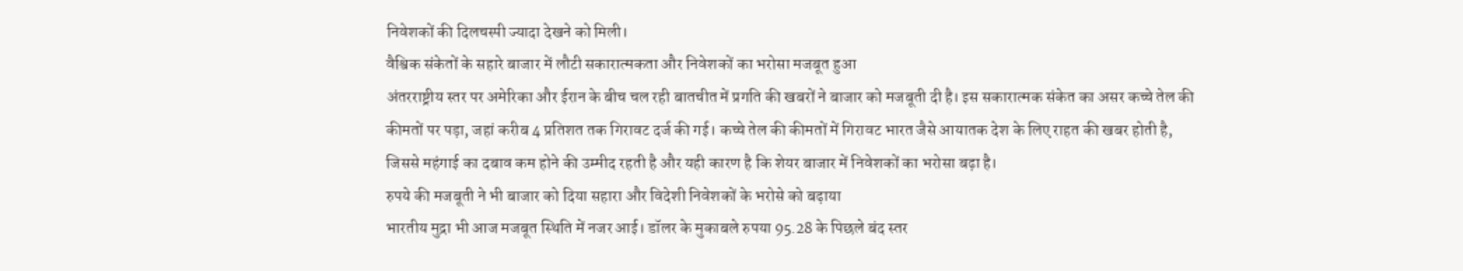निवेशकों की दिलचस्पी ज्यादा देखने को मिली।
वैश्विक संकेतों के सहारे बाजार में लौटी सकारात्मकता और निवेशकों का भरोसा मजबूत हुआ
अंतरराष्ट्रीय स्तर पर अमेरिका और ईरान के बीच चल रही बातचीत में प्रगति की खबरों ने बाजार को मजबूती दी है। इस सकारात्मक संकेत का असर कच्चे तेल की कीमतों पर पड़ा, जहां करीब 4 प्रतिशत तक गिरावट दर्ज की गई। कच्चे तेल की कीमतों में गिरावट भारत जैसे आयातक देश के लिए राहत की खबर होती है, जिससे महंगाई का दबाव कम होने की उम्मीद रहती है और यही कारण है कि शेयर बाजार में निवेशकों का भरोसा बढ़ा है।
रुपये की मजबूती ने भी बाजार को दिया सहारा और विदेशी निवेशकों के भरोसे को बढ़ाया
भारतीय मुद्रा भी आज मजबूत स्थिति में नजर आई। डॉलर के मुकाबले रुपया 95.28 के पिछले बंद स्तर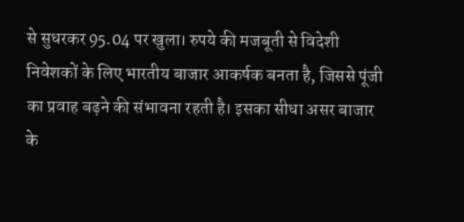से सुधरकर 95.04 पर खुला। रुपये की मजबूती से विदेशी निवेशकों के लिए भारतीय बाजार आकर्षक बनता है, जिससे पूंजी का प्रवाह बढ़ने की संभावना रहती है। इसका सीधा असर बाजार के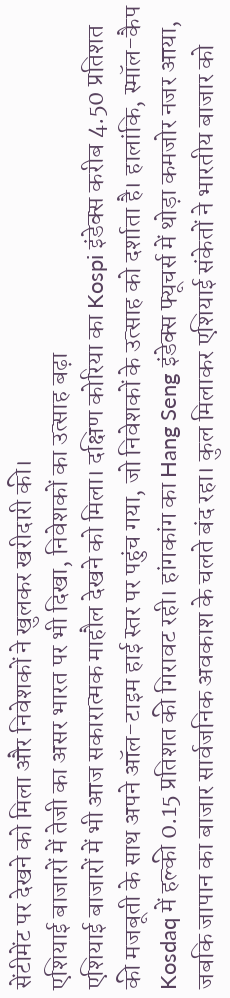सेंटीमेंट पर देखने को मिला और निवेशकों ने खुलकर खरीदारी की।
एशियाई बाजारों में तेजी का असर भारत पर भी दिखा, निवेशकों का उत्साह बढ़ा
एशियाई बाजारों में भी आज सकारात्मक माहौल देखने को मिला। दक्षिण कोरिया का Kospi इंडेक्स करीब 4.50 प्रतिशत की मजबूती के साथ अपने ऑल-टाइम हाई स्तर पर पहुंच गया, जो निवेशकों के उत्साह को दर्शाता है। हालांकि, स्मॉल-कैप Kosdaq में हल्की 0.15 प्रतिशत की गिरावट रही। हांगकांग का Hang Seng इंडेक्स फ्यूचर्स में थोड़ा कमजोर नजर आया, जबकि जापान का बाजार सार्वजनिक अवकाश के चलते बंद रहा। कुल मिलाकर एशियाई संकेतों ने भारतीय बाजार को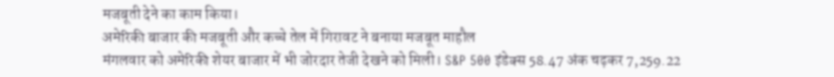मजबूती देने का काम किया।
अमेरिकी बाजार की मजबूती और कच्चे तेल में गिरावट ने बनाया मजबूत माहौल
मंगलवार को अमेरिकी शेयर बाजार में भी जोरदार तेजी देखने को मिली। S&P 500 इंडेक्स 58.47 अंक चढ़कर 7,259.22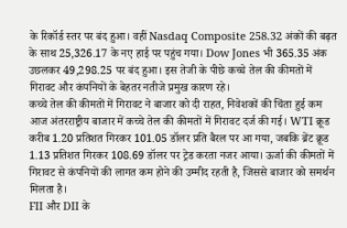के रिकॉर्ड स्तर पर बंद हुआ। वहीं Nasdaq Composite 258.32 अंकों की बढ़त के साथ 25,326.17 के नए हाई पर पहुंच गया। Dow Jones भी 365.35 अंक उछलकर 49,298.25 पर बंद हुआ। इस तेजी के पीछे कच्चे तेल की कीमतों में गिरावट और कंपनियों के बेहतर नतीजे प्रमुख कारण रहे।
कच्चे तेल की कीमतों में गिरावट ने बाजार को दी राहत, निवेशकों की चिंता हुई कम
आज अंतरराष्ट्रीय बाजार में कच्चे तेल की कीमतों में गिरावट दर्ज की गई। WTI क्रूड करीब 1.20 प्रतिशत गिरकर 101.05 डॉलर प्रति बैरल पर आ गया, जबकि ब्रेंट क्रूड 1.13 प्रतिशत गिरकर 108.69 डॉलर पर ट्रेड करता नजर आया। ऊर्जा की कीमतों में गिरावट से कंपनियों की लागत कम होने की उम्मीद रहती है, जिससे बाजार को समर्थन मिलता है।
FII और DII के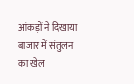आंकड़ों ने दिखाया बाजार में संतुलन का खेल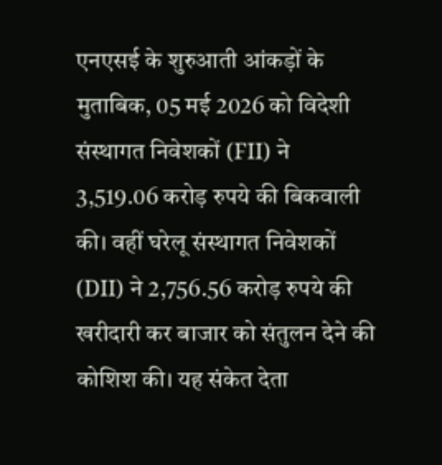एनएसई के शुरुआती आंकड़ों के मुताबिक, 05 मई 2026 को विदेशी संस्थागत निवेशकों (FII) ने 3,519.06 करोड़ रुपये की बिकवाली की। वहीं घरेलू संस्थागत निवेशकों (DII) ने 2,756.56 करोड़ रुपये की खरीदारी कर बाजार को संतुलन देने की कोशिश की। यह संकेत देता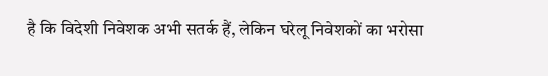है कि विदेशी निवेशक अभी सतर्क हैं, लेकिन घरेलू निवेशकों का भरोसा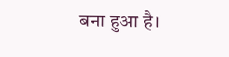बना हुआ है।